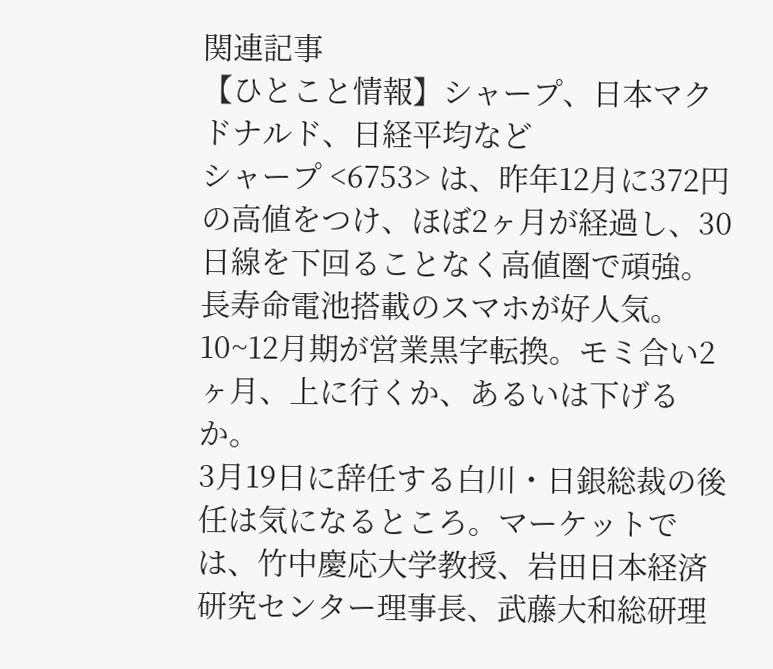関連記事
【ひとこと情報】シャープ、日本マクドナルド、日経平均など
シャープ <6753> は、昨年12月に372円の高値をつけ、ほぼ2ヶ月が経過し、30日線を下回ることなく高値圏で頑強。長寿命電池搭載のスマホが好人気。10~12月期が営業黒字転換。モミ合い2ヶ月、上に行くか、あるいは下げるか。
3月19日に辞任する白川・日銀総裁の後任は気になるところ。マーケットでは、竹中慶応大学教授、岩田日本経済研究センター理事長、武藤大和総研理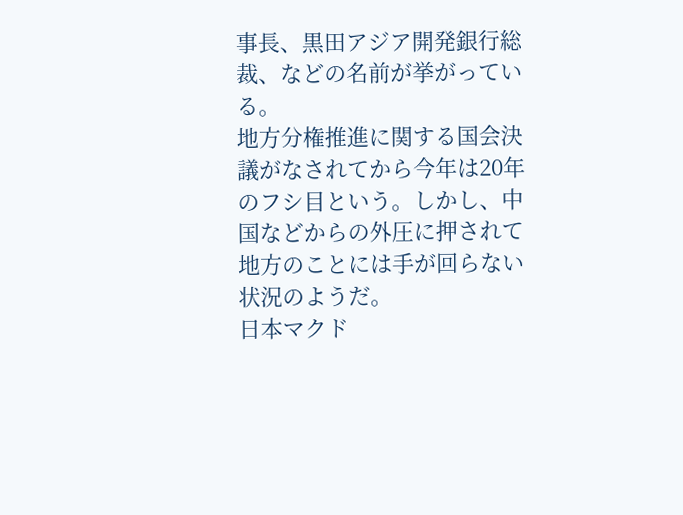事長、黒田アジア開発銀行総裁、などの名前が挙がっている。
地方分権推進に関する国会決議がなされてから今年は20年のフシ目という。しかし、中国などからの外圧に押されて地方のことには手が回らない状況のようだ。
日本マクド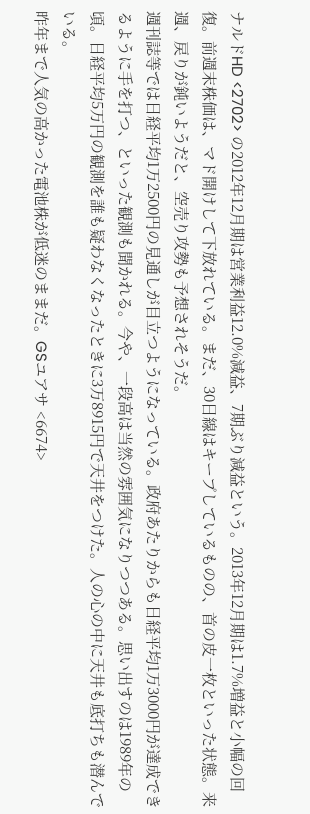ナルドHD <2702> の2012年12月期は営業利益12.0%減益、7期ぶり減益という。2013年12月期は1.7%増益と小幅の回復。前週末株価は、マド開けして下放れている。まだ、30日線はキープしているものの、首の皮一枚といった状態。来週、戻りが鈍いようだと、空売り攻勢も予想されそうだ。
週刊誌等では日経平均1万2500円の見通しが目立つようになっている。政府あたりからも日経平均1万3000円が達成できるように手を打つ、といった観測も聞かれる。今や、一段高は当然の雰囲気になりつつある。思い出すのは1989年の頃。日経平均5万円の観測を誰も疑わなくなったときに3万8915円で天井をつけた。人の心の中に天井も底打ちも潜んでいる。
昨年まで人気の高かった電池株が低迷のままだ。GSユアサ <6674>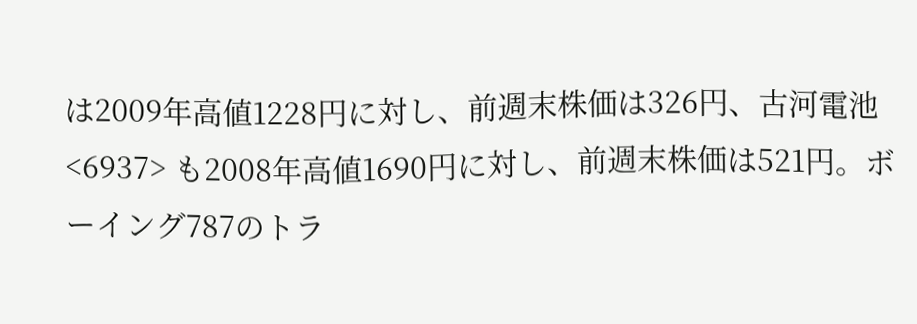は2009年高値1228円に対し、前週末株価は326円、古河電池 <6937> も2008年高値1690円に対し、前週末株価は521円。ボーイング787のトラ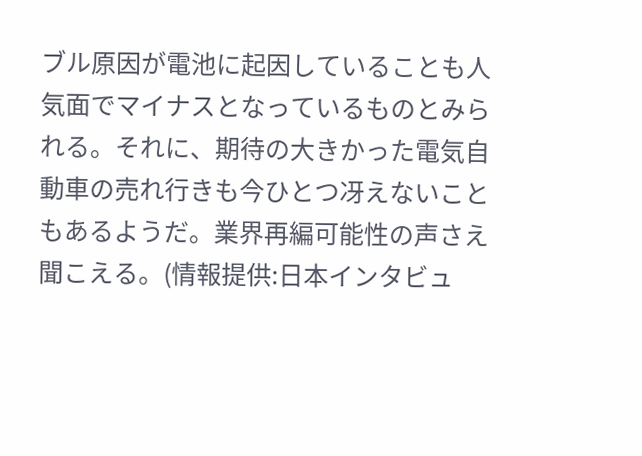ブル原因が電池に起因していることも人気面でマイナスとなっているものとみられる。それに、期待の大きかった電気自動車の売れ行きも今ひとつ冴えないこともあるようだ。業界再編可能性の声さえ聞こえる。(情報提供:日本インタビュ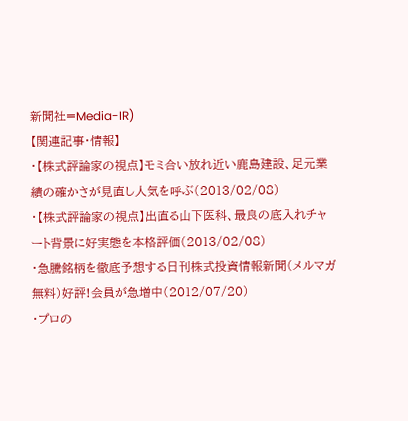新聞社=Media-IR)
【関連記事・情報】
・【株式評論家の視点】モミ合い放れ近い鹿島建設、足元業績の確かさが見直し人気を呼ぶ(2013/02/08)
・【株式評論家の視点】出直る山下医科、最良の底入れチャート背景に好実態を本格評価(2013/02/08)
・急騰銘柄を徹底予想する日刊株式投資情報新聞(メルマガ無料)好評!会員が急増中(2012/07/20)
・プロの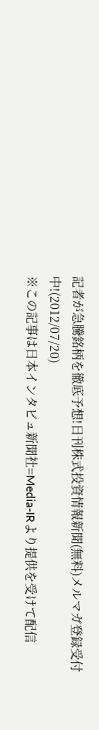記者が急騰銘柄を徹底予想!日刊株式投資情報新聞(無料)メルマガ登録受付中!(2012/07/20)
※この記事は日本インタビュ新聞社=Media-IRより提供を受けて配信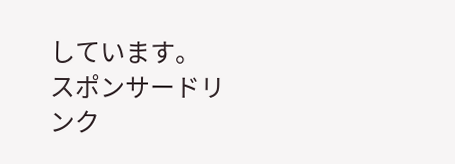しています。
スポンサードリンク